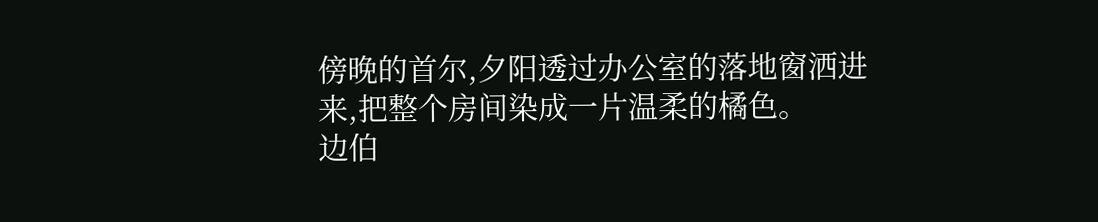傍晚的首尔,夕阳透过办公室的落地窗洒进来,把整个房间染成一片温柔的橘色。
边伯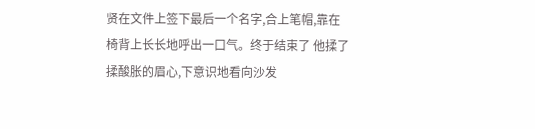贤在文件上签下最后一个名字,合上笔帽,靠在椅背上长长地呼出一口气。终于结束了 他揉了揉酸胀的眉心,下意识地看向沙发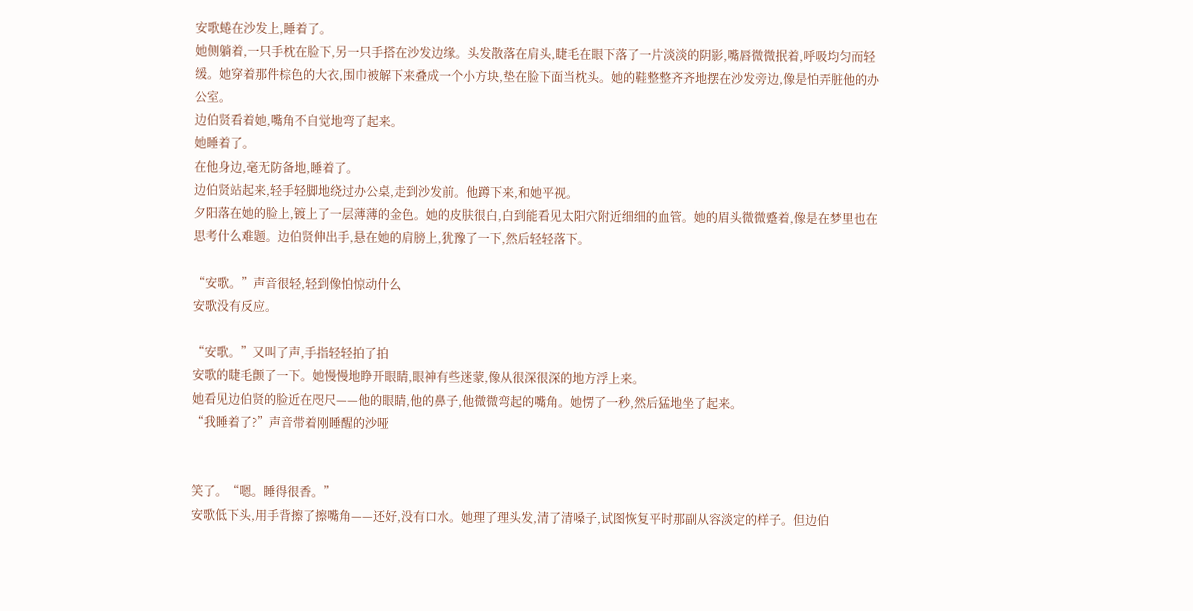安歌蜷在沙发上,睡着了。
她侧躺着,一只手枕在脸下,另一只手搭在沙发边缘。头发散落在肩头,睫毛在眼下落了一片淡淡的阴影,嘴唇微微抿着,呼吸均匀而轻缓。她穿着那件棕色的大衣,围巾被解下来叠成一个小方块,垫在脸下面当枕头。她的鞋整整齐齐地摆在沙发旁边,像是怕弄脏他的办公室。
边伯贤看着她,嘴角不自觉地弯了起来。
她睡着了。
在他身边,毫无防备地,睡着了。
边伯贤站起来,轻手轻脚地绕过办公桌,走到沙发前。他蹲下来,和她平视。
夕阳落在她的脸上,镀上了一层薄薄的金色。她的皮肤很白,白到能看见太阳穴附近细细的血管。她的眉头微微蹙着,像是在梦里也在思考什么难题。边伯贤伸出手,悬在她的肩膀上,犹豫了一下,然后轻轻落下。

“安歌。”声音很轻,轻到像怕惊动什么
安歌没有反应。

“安歌。”又叫了声,手指轻轻拍了拍
安歌的睫毛颤了一下。她慢慢地睁开眼睛,眼神有些迷蒙,像从很深很深的地方浮上来。
她看见边伯贤的脸近在咫尺——他的眼睛,他的鼻子,他微微弯起的嘴角。她愣了一秒,然后猛地坐了起来。
“我睡着了?”声音带着刚睡醒的沙哑


笑了。“嗯。睡得很香。”
安歌低下头,用手背擦了擦嘴角——还好,没有口水。她理了理头发,清了清嗓子,试图恢复平时那副从容淡定的样子。但边伯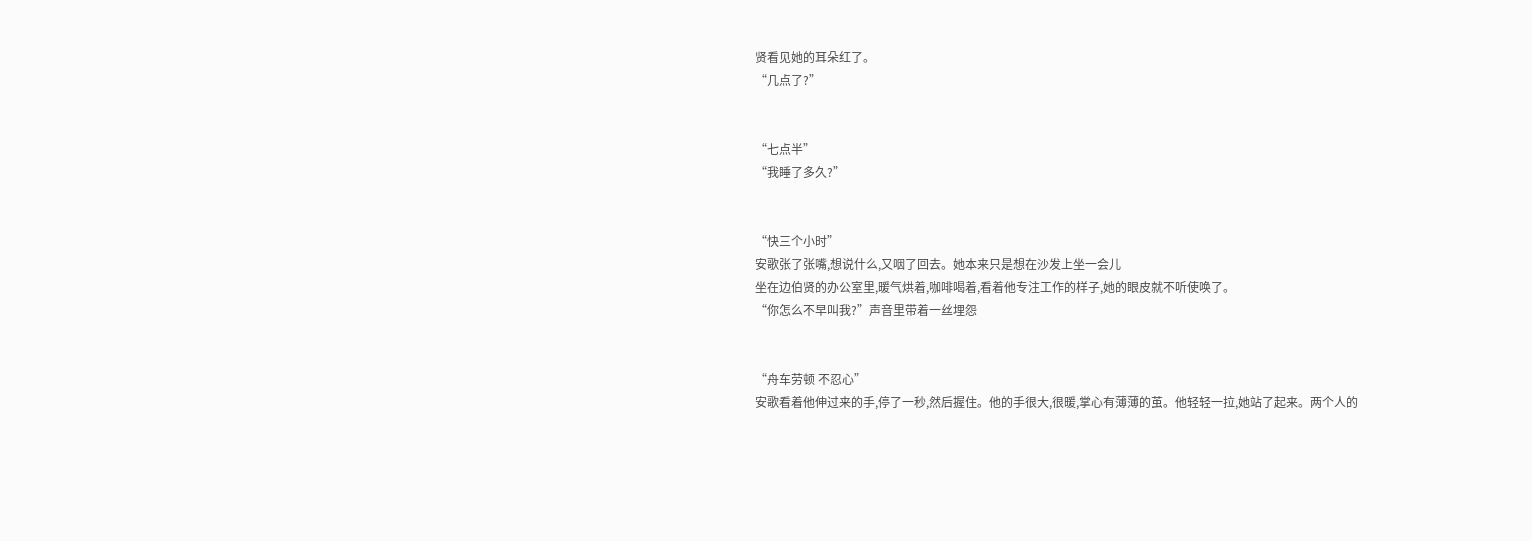贤看见她的耳朵红了。
“几点了?”


“七点半”
“我睡了多久?”


“快三个小时”
安歌张了张嘴,想说什么,又咽了回去。她本来只是想在沙发上坐一会儿
坐在边伯贤的办公室里,暖气烘着,咖啡喝着,看着他专注工作的样子,她的眼皮就不听使唤了。
“你怎么不早叫我?”声音里带着一丝埋怨


“舟车劳顿 不忍心”
安歌看着他伸过来的手,停了一秒,然后握住。他的手很大,很暖,掌心有薄薄的茧。他轻轻一拉,她站了起来。两个人的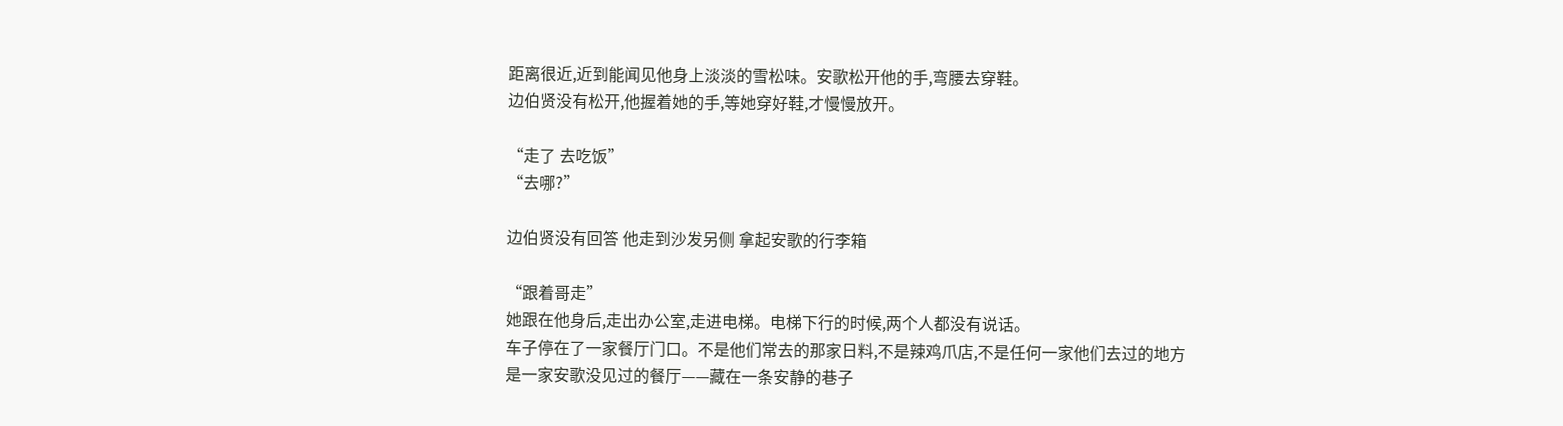距离很近,近到能闻见他身上淡淡的雪松味。安歌松开他的手,弯腰去穿鞋。
边伯贤没有松开,他握着她的手,等她穿好鞋,才慢慢放开。

“走了 去吃饭”
“去哪?”

边伯贤没有回答 他走到沙发另侧 拿起安歌的行李箱

“跟着哥走”
她跟在他身后,走出办公室,走进电梯。电梯下行的时候,两个人都没有说话。
车子停在了一家餐厅门口。不是他们常去的那家日料,不是辣鸡爪店,不是任何一家他们去过的地方
是一家安歌没见过的餐厅——藏在一条安静的巷子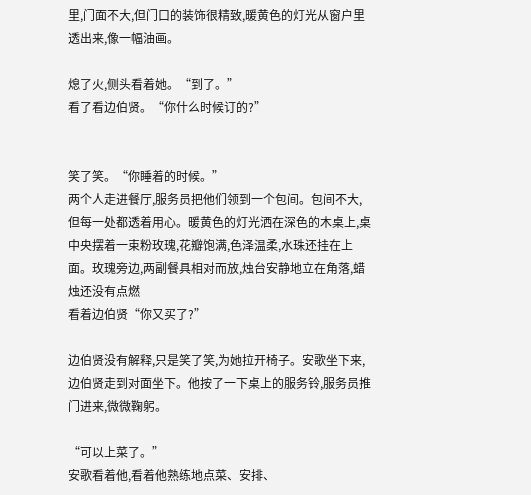里,门面不大,但门口的装饰很精致,暖黄色的灯光从窗户里透出来,像一幅油画。

熄了火,侧头看着她。“到了。”
看了看边伯贤。“你什么时候订的?”


笑了笑。“你睡着的时候。”
两个人走进餐厅,服务员把他们领到一个包间。包间不大,但每一处都透着用心。暖黄色的灯光洒在深色的木桌上,桌中央摆着一束粉玫瑰,花瓣饱满,色泽温柔,水珠还挂在上面。玫瑰旁边,两副餐具相对而放,烛台安静地立在角落,蜡烛还没有点燃
看着边伯贤“你又买了?”

边伯贤没有解释,只是笑了笑,为她拉开椅子。安歌坐下来,边伯贤走到对面坐下。他按了一下桌上的服务铃,服务员推门进来,微微鞠躬。

“可以上菜了。”
安歌看着他,看着他熟练地点菜、安排、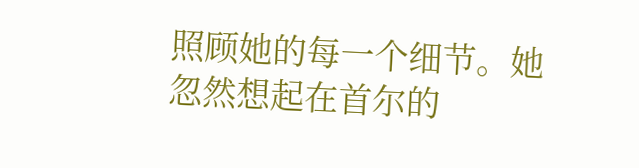照顾她的每一个细节。她忽然想起在首尔的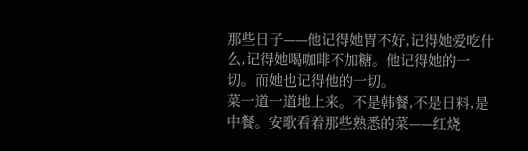那些日子——他记得她胃不好,记得她爱吃什么,记得她喝咖啡不加糖。他记得她的一切。而她也记得他的一切。
菜一道一道地上来。不是韩餐,不是日料,是中餐。安歌看着那些熟悉的菜——红烧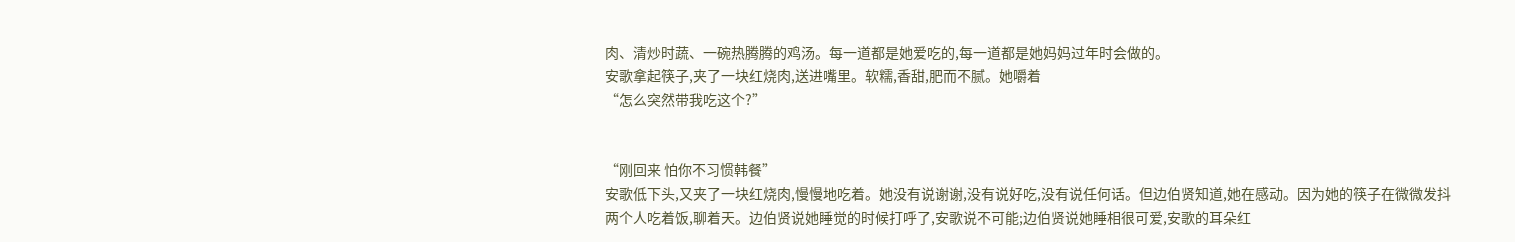肉、清炒时蔬、一碗热腾腾的鸡汤。每一道都是她爱吃的,每一道都是她妈妈过年时会做的。
安歌拿起筷子,夹了一块红烧肉,送进嘴里。软糯,香甜,肥而不腻。她嚼着
“怎么突然带我吃这个?”


“刚回来 怕你不习惯韩餐”
安歌低下头,又夹了一块红烧肉,慢慢地吃着。她没有说谢谢,没有说好吃,没有说任何话。但边伯贤知道,她在感动。因为她的筷子在微微发抖
两个人吃着饭,聊着天。边伯贤说她睡觉的时候打呼了,安歌说不可能;边伯贤说她睡相很可爱,安歌的耳朵红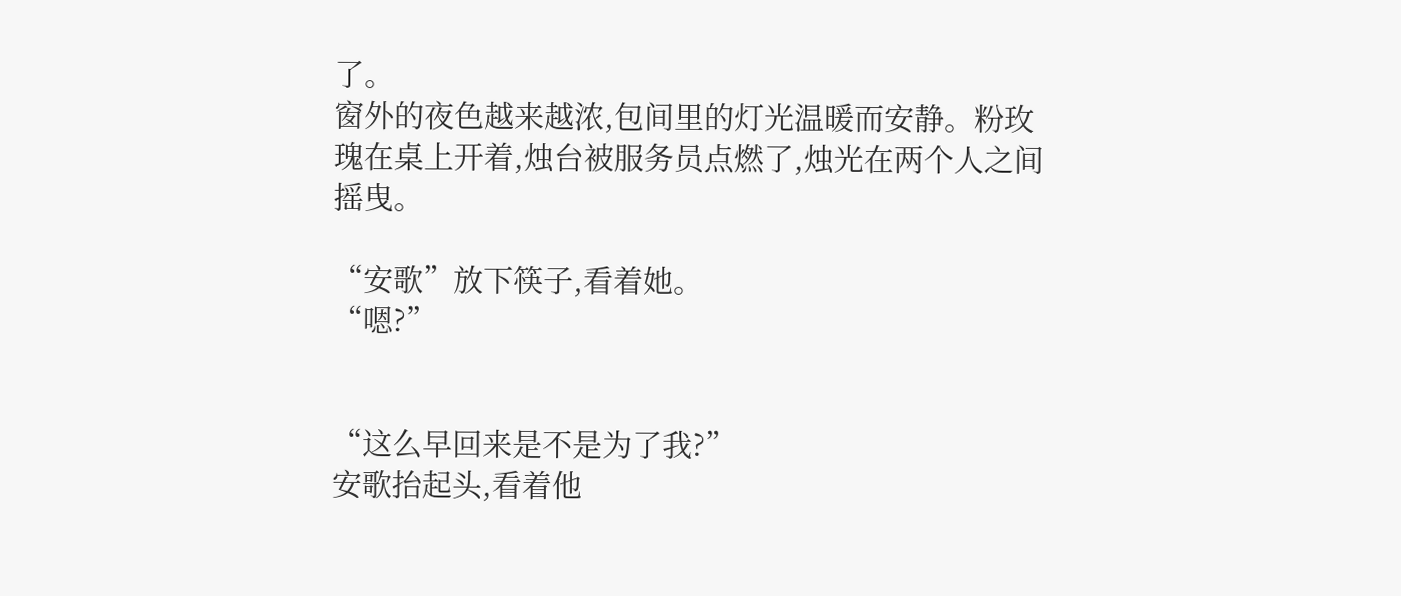了。
窗外的夜色越来越浓,包间里的灯光温暖而安静。粉玫瑰在桌上开着,烛台被服务员点燃了,烛光在两个人之间摇曳。

“安歌”放下筷子,看着她。
“嗯?”


“这么早回来是不是为了我?”
安歌抬起头,看着他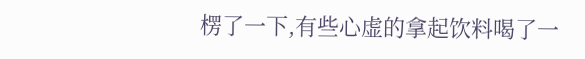楞了一下,有些心虚的拿起饮料喝了一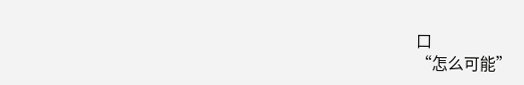口
“怎么可能”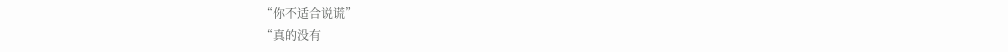“你不适合说谎”
“真的没有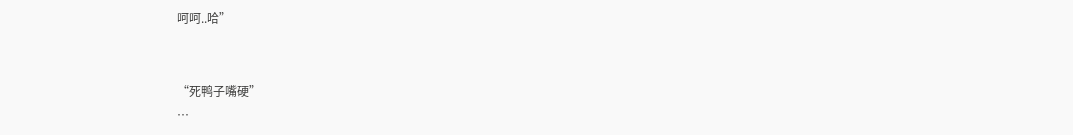呵呵..哈”


“死鸭子嘴硬”
…